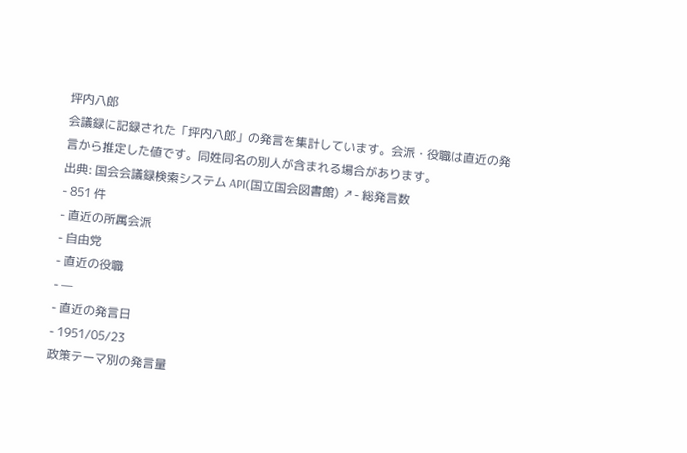坪内八郎
会議録に記録された「坪内八郎」の発言を集計しています。会派・役職は直近の発言から推定した値です。同姓同名の別人が含まれる場合があります。
出典: 国会会議録検索システム API(国立国会図書館) ↗- 総発言数
- 851 件
- 直近の所属会派
- 自由党
- 直近の役職
- —
- 直近の発言日
- 1951/05/23
政策テーマ別の発言量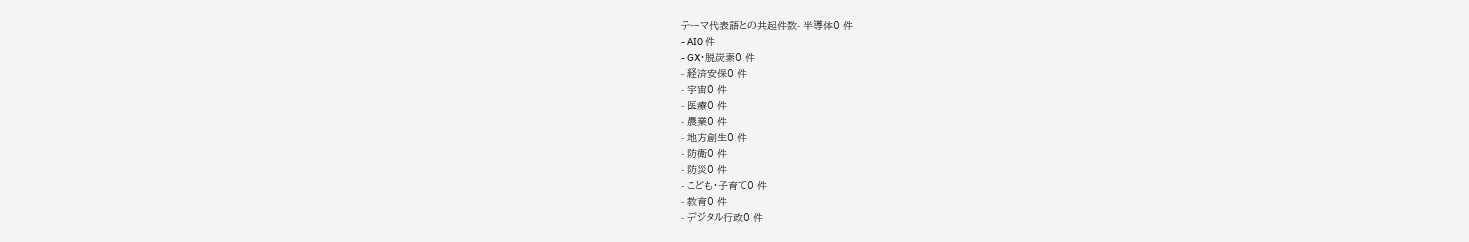テーマ代表語との共起件数- 半導体0 件
- AI0 件
- GX・脱炭素0 件
- 経済安保0 件
- 宇宙0 件
- 医療0 件
- 農業0 件
- 地方創生0 件
- 防衛0 件
- 防災0 件
- こども・子育て0 件
- 教育0 件
- デジタル行政0 件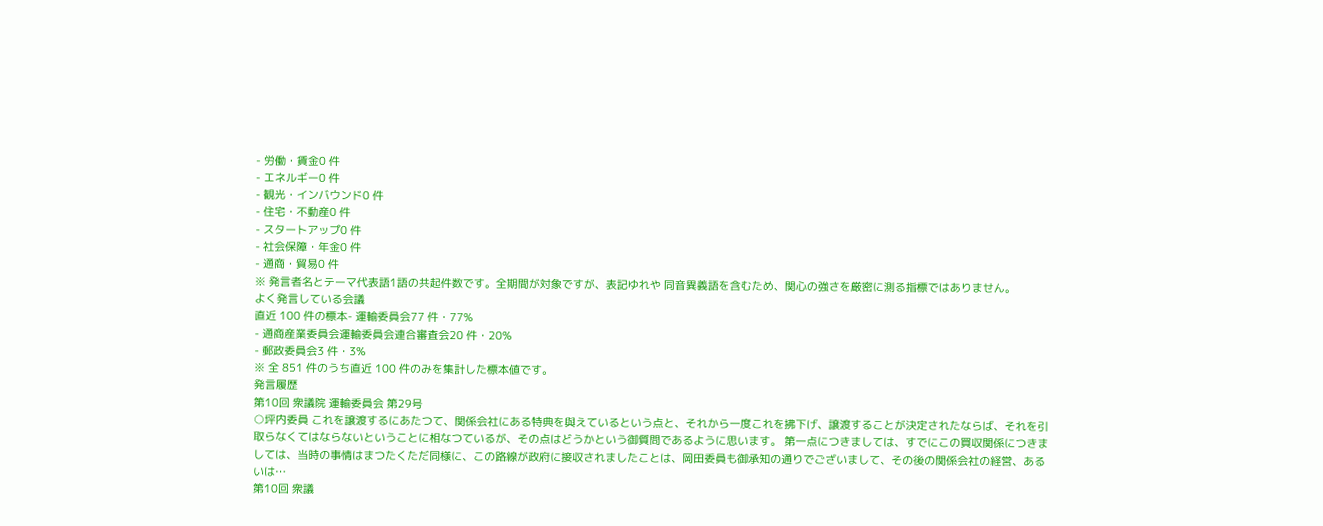- 労働・賃金0 件
- エネルギー0 件
- 観光・インバウンド0 件
- 住宅・不動産0 件
- スタートアップ0 件
- 社会保障・年金0 件
- 通商・貿易0 件
※ 発言者名とテーマ代表語1語の共起件数です。全期間が対象ですが、表記ゆれや 同音異義語を含むため、関心の強さを厳密に測る指標ではありません。
よく発言している会議
直近 100 件の標本- 運輸委員会77 件・77%
- 通商産業委員会運輸委員会連合審査会20 件・20%
- 郵政委員会3 件・3%
※ 全 851 件のうち直近 100 件のみを集計した標本値です。
発言履歴
第10回 衆議院 運輸委員会 第29号
○坪内委員 これを譲渡するにあたつて、関係会社にある特典を與えているという点と、それから一度これを拂下げ、譲渡することが決定されたならば、それを引取らなくてはならないということに相なつているが、その点はどうかという御質問であるように思います。 第一点につきましては、すでにこの買収関係につきましては、当時の事情はまつたくただ同様に、この路線が政府に接収されましたことは、岡田委員も御承知の通りでございまして、その後の関係会社の経営、あるいは…
第10回 衆議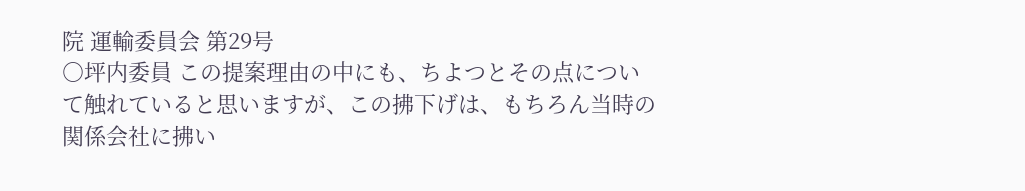院 運輸委員会 第29号
○坪内委員 この提案理由の中にも、ちよつとその点について触れていると思いますが、この拂下げは、もちろん当時の関係会社に拂い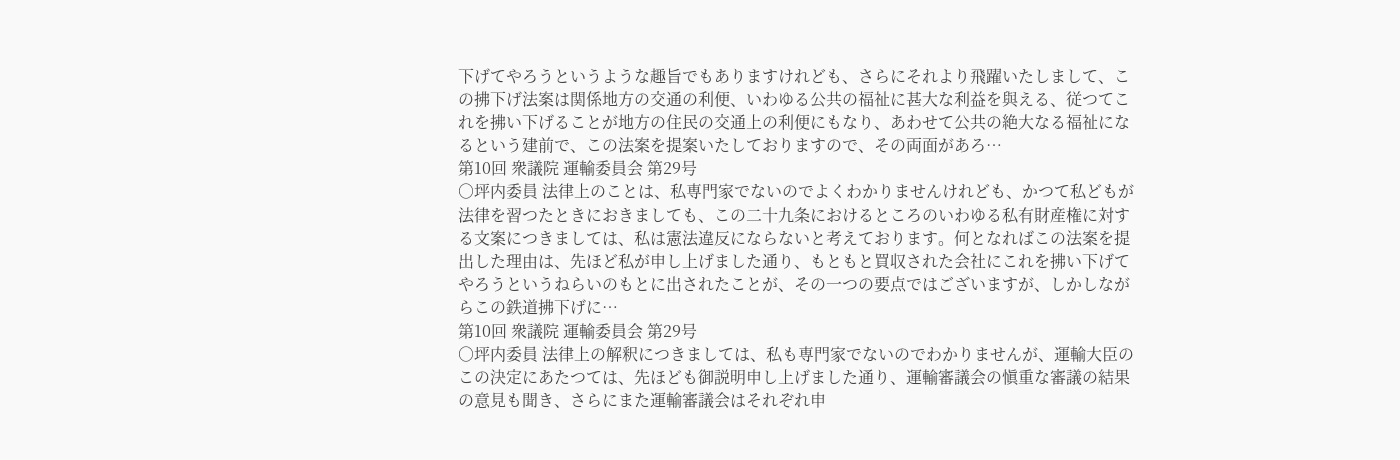下げてやろうというような趣旨でもありますけれども、さらにそれより飛躍いたしまして、この拂下げ法案は関係地方の交通の利便、いわゆる公共の福祉に甚大な利益を與える、従つてこれを拂い下げることが地方の住民の交通上の利便にもなり、あわせて公共の絶大なる福祉になるという建前で、この法案を提案いたしておりますので、その両面があろ…
第10回 衆議院 運輸委員会 第29号
○坪内委員 法律上のことは、私専門家でないのでよくわかりませんけれども、かつて私どもが法律を習つたときにおきましても、この二十九条におけるところのいわゆる私有財産権に対する文案につきましては、私は憲法違反にならないと考えております。何となればこの法案を提出した理由は、先ほど私が申し上げました通り、もともと買収された会社にこれを拂い下げてやろうというねらいのもとに出されたことが、その一つの要点ではございますが、しかしながらこの鉄道拂下げに…
第10回 衆議院 運輸委員会 第29号
○坪内委員 法律上の解釈につきましては、私も専門家でないのでわかりませんが、運輸大臣のこの決定にあたつては、先ほども御説明申し上げました通り、運輸審議会の愼重な審議の結果の意見も聞き、さらにまた運輸審議会はそれぞれ申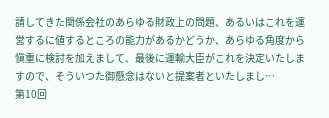請してきた関係会社のあらゆる財政上の問題、あるいはこれを運営するに値するところの能力があるかどうか、あらゆる角度から愼重に検討を加えまして、最後に運輸大臣がこれを決定いたしますので、そういつた御懸念はないと提案者といたしまし…
第10回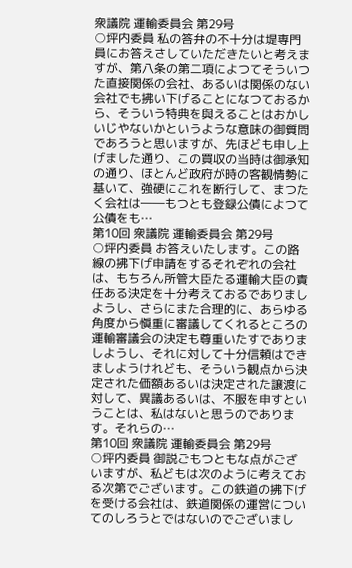衆議院 運輸委員会 第29号
○坪内委員 私の答弁の不十分は堤専門員にお答えさしていただきたいと考えますが、第八条の第二項によつてそういつた直接関係の会社、あるいは関係のない会社でも拂い下げることになつておるから、そういう特典を與えることはおかしいじやないかというような意味の御質問であろうと思いますが、先ほども申し上げました通り、この買収の当時は御承知の通り、ほとんど政府が時の客観情勢に基いて、強硬にこれを断行して、まつたく会社は――もつとも登録公債によつて公債をも…
第10回 衆議院 運輸委員会 第29号
○坪内委員 お答えいたします。この路線の拂下げ申請をするそれぞれの会社は、もちろん所管大臣たる運輸大臣の責任ある決定を十分考えておるでありましようし、さらにまた合理的に、あらゆる角度から愼重に審議してくれるところの運輸審議会の決定も尊重いたすでありましようし、それに対して十分信頼はできましようけれども、そういう観点から決定された価額あるいは決定された譲渡に対して、異議あるいは、不服を申すということは、私はないと思うのであります。それらの…
第10回 衆議院 運輸委員会 第29号
○坪内委員 御説ごもつともな点がございますが、私どもは次のように考えておる次第でございます。この鉄道の拂下げを受ける会社は、鉄道関係の運営についてのしろうとではないのでございまし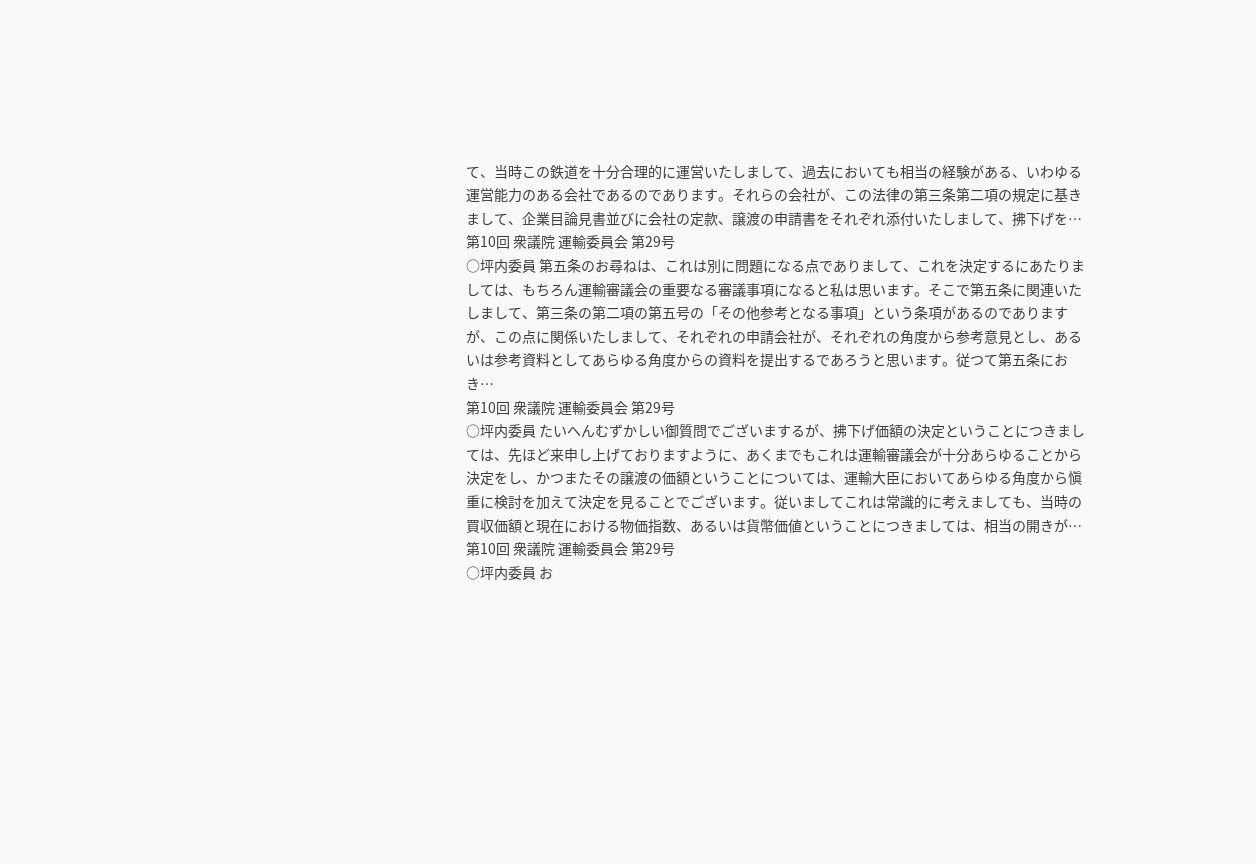て、当時この鉄道を十分合理的に運営いたしまして、過去においても相当の経験がある、いわゆる運営能力のある会社であるのであります。それらの会社が、この法律の第三条第二項の規定に基きまして、企業目論見書並びに会社の定款、譲渡の申請書をそれぞれ添付いたしまして、拂下げを…
第10回 衆議院 運輸委員会 第29号
○坪内委員 第五条のお尋ねは、これは別に問題になる点でありまして、これを決定するにあたりましては、もちろん運輸審議会の重要なる審議事項になると私は思います。そこで第五条に関連いたしまして、第三条の第二項の第五号の「その他参考となる事項」という条項があるのでありますが、この点に関係いたしまして、それぞれの申請会社が、それぞれの角度から参考意見とし、あるいは参考資料としてあらゆる角度からの資料を提出するであろうと思います。従つて第五条におき…
第10回 衆議院 運輸委員会 第29号
○坪内委員 たいへんむずかしい御質問でございまするが、拂下げ価額の決定ということにつきましては、先ほど来申し上げておりますように、あくまでもこれは運輸審議会が十分あらゆることから決定をし、かつまたその譲渡の価額ということについては、運輸大臣においてあらゆる角度から愼重に検討を加えて決定を見ることでございます。従いましてこれは常識的に考えましても、当時の買収価額と現在における物価指数、あるいは貨幣価値ということにつきましては、相当の開きが…
第10回 衆議院 運輸委員会 第29号
○坪内委員 お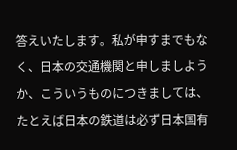答えいたします。私が申すまでもなく、日本の交通機関と申しましようか、こういうものにつきましては、たとえば日本の鉄道は必ず日本国有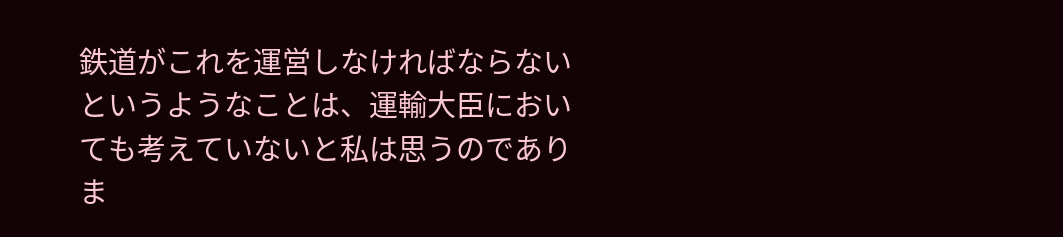鉄道がこれを運営しなければならないというようなことは、運輸大臣においても考えていないと私は思うのでありま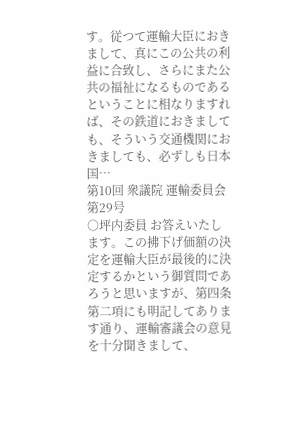す。従つて運輸大臣におきまして、真にこの公共の利益に合致し、さらにまた公共の福祉になるものであるということに相なりますれば、その鉄道におきましても、そういう交通機関におきましても、必ずしも日本国…
第10回 衆議院 運輸委員会 第29号
○坪内委員 お答えいたします。この拂下げ価額の決定を運輸大臣が最後的に決定するかという御質問であろうと思いますが、第四条第二項にも明記してあります通り、運輸審議会の意見を十分聞きまして、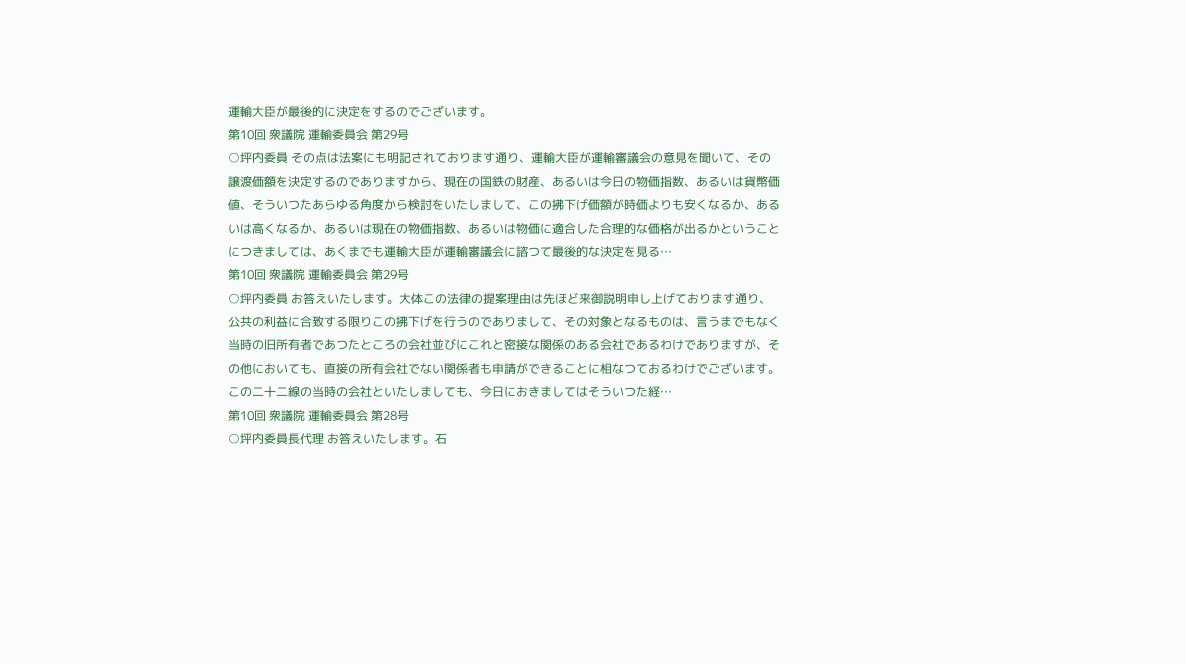運輸大臣が最後的に決定をするのでございます。
第10回 衆議院 運輸委員会 第29号
○坪内委員 その点は法案にも明記されております通り、運輸大臣が運輸審議会の意見を聞いて、その譲渡価額を決定するのでありますから、現在の国鉄の財産、あるいは今日の物価指数、あるいは貨幣価値、そういつたあらゆる角度から検討をいたしまして、この拂下げ価額が時価よりも安くなるか、あるいは高くなるか、あるいは現在の物価指数、あるいは物価に適合した合理的な価格が出るかということにつきましては、あくまでも運輸大臣が運輸審議会に諮つて最後的な決定を見る…
第10回 衆議院 運輸委員会 第29号
○坪内委員 お答えいたします。大体この法律の提案理由は先ほど来御説明申し上げております通り、公共の利益に合致する限りこの拂下げを行うのでありまして、その対象となるものは、言うまでもなく当時の旧所有者であつたところの会社並びにこれと密接な関係のある会社であるわけでありますが、その他においても、直接の所有会社でない関係者も申請ができることに相なつておるわけでございます。この二十二線の当時の会社といたしましても、今日におきましてはそういつた経…
第10回 衆議院 運輸委員会 第28号
○坪内委員長代理 お答えいたします。石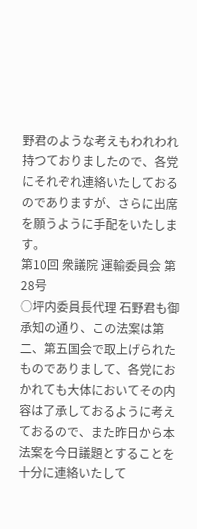野君のような考えもわれわれ持つておりましたので、各党にそれぞれ連絡いたしておるのでありますが、さらに出席を願うように手配をいたします。
第10回 衆議院 運輸委員会 第28号
○坪内委員長代理 石野君も御承知の通り、この法案は第二、第五国会で取上げられたものでありまして、各党におかれても大体においてその内容は了承しておるように考えておるので、また昨日から本法案を今日議題とすることを十分に連絡いたして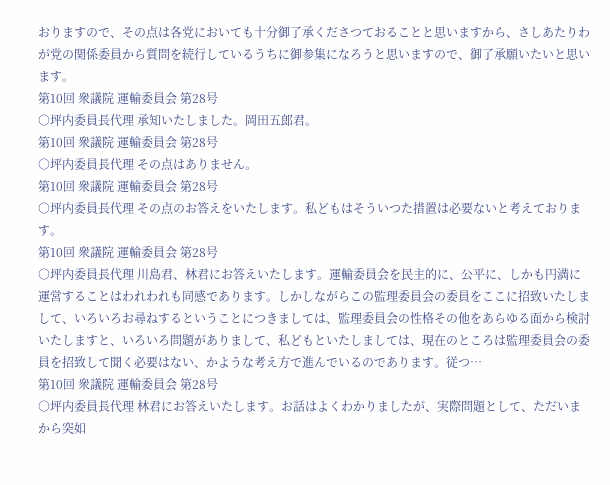おりますので、その点は各党においても十分御了承くださつておることと思いますから、さしあたりわが党の関係委員から質問を続行しているうちに御参集になろうと思いますので、御了承願いたいと思います。
第10回 衆議院 運輸委員会 第28号
○坪内委員長代理 承知いたしました。岡田五郎君。
第10回 衆議院 運輸委員会 第28号
○坪内委員長代理 その点はありません。
第10回 衆議院 運輸委員会 第28号
○坪内委員長代理 その点のお答えをいたします。私どもはそういつた措置は必要ないと考えております。
第10回 衆議院 運輸委員会 第28号
○坪内委員長代理 川島君、林君にお答えいたします。運輸委員会を民主的に、公平に、しかも円満に運営することはわれわれも同感であります。しかしながらこの監理委員会の委員をここに招致いたしまして、いろいろお尋ねするということにつきましては、監理委員会の性格その他をあらゆる面から検討いたしますと、いろいろ問題がありまして、私どもといたしましては、現在のところは監理委員会の委員を招致して聞く必要はない、かような考え方で進んでいるのであります。従つ…
第10回 衆議院 運輸委員会 第28号
○坪内委員長代理 林君にお答えいたします。お話はよくわかりましたが、実際問題として、ただいまから突如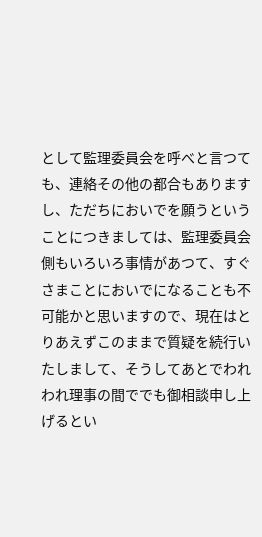として監理委員会を呼べと言つても、連絡その他の都合もありますし、ただちにおいでを願うということにつきましては、監理委員会側もいろいろ事情があつて、すぐさまことにおいでになることも不可能かと思いますので、現在はとりあえずこのままで質疑を続行いたしまして、そうしてあとでわれわれ理事の間ででも御相談申し上げるとい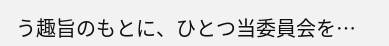う趣旨のもとに、ひとつ当委員会を…